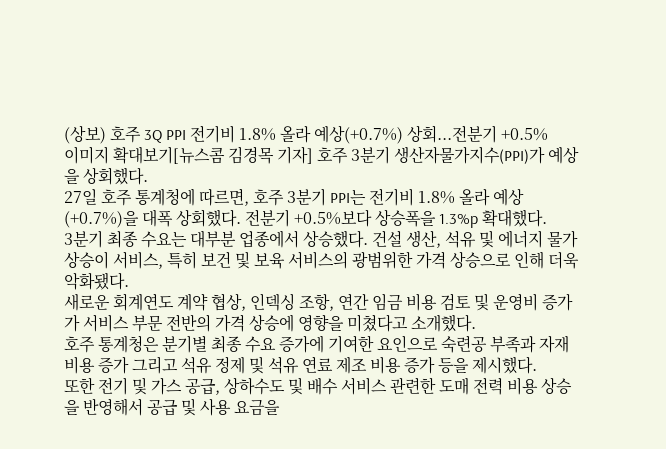(상보) 호주 3Q PPI 전기비 1.8% 올라 예상(+0.7%) 상회...전분기 +0.5%
이미지 확대보기[뉴스콤 김경목 기자] 호주 3분기 생산자물가지수(PPI)가 예상을 상회했다.
27일 호주 통계청에 따르면, 호주 3분기 PPI는 전기비 1.8% 올라 예상(+0.7%)을 대폭 상회했다. 전분기 +0.5%보다 상승폭을 1.3%p 확대했다.
3분기 최종 수요는 대부분 업종에서 상승했다. 건설 생산, 석유 및 에너지 물가 상승이 서비스, 특히 보건 및 보육 서비스의 광범위한 가격 상승으로 인해 더욱 악화됐다.
새로운 회계연도 계약 협상, 인덱싱 조항, 연간 임금 비용 검토 및 운영비 증가가 서비스 부문 전반의 가격 상승에 영향을 미쳤다고 소개했다.
호주 통계청은 분기별 최종 수요 증가에 기여한 요인으로 숙련공 부족과 자재비용 증가 그리고 석유 정제 및 석유 연료 제조 비용 증가 등을 제시했다.
또한 전기 및 가스 공급, 상하수도 및 배수 서비스 관련한 도매 전력 비용 상승을 반영해서 공급 및 사용 요금을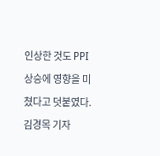인상한 것도 PPI 상승에 영향을 미쳤다고 덧붙였다.
김경목 기자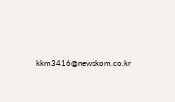kkm3416@newskom.co.kr